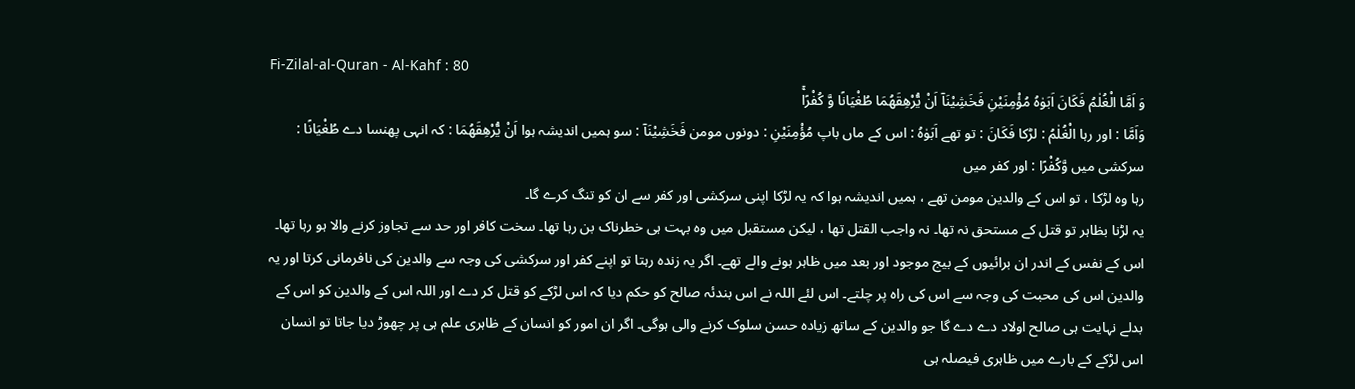Fi-Zilal-al-Quran - Al-Kahf : 80
وَ اَمَّا الْغُلٰمُ فَكَانَ اَبَوٰهُ مُؤْمِنَیْنِ فَخَشِیْنَاۤ اَنْ یُّرْهِقَهُمَا طُغْیَانًا وَّ كُفْرًاۚ
وَاَمَّا : اور رہا الْغُلٰمُ : لڑکا فَكَانَ : تو تھے اَبَوٰهُ : اس کے ماں باپ مُؤْمِنَيْنِ : دونوں مومن فَخَشِيْنَآ : سو ہمیں اندیشہ ہوا اَنْ يُّرْهِقَهُمَا : کہ انہی پھنسا دے طُغْيَانًا : سرکشی میں وَّكُفْرًا : اور کفر میں
رہا وہ لڑکا ، تو اس کے والدین مومن تھے ، ہمیں اندیشہ ہوا کہ یہ لڑکا اپنی سرکشی اور کفر سے ان کو تنگ کرے گا۔
یہ لڑنا بظاہر تو قتل کے مستحق نہ تھا۔ نہ واجب القتل تھا ، لیکن مستقبل میں وہ بہت ہی خطرناک بن رہا تھا۔ سخت کافر اور حد سے تجاوز کرنے والا ہو رہا تھا۔ اس کے نفس کے اندر ان برائیوں کے بیج موجود اور بعد میں ظاہر ہونے والے تھے۔ اگر یہ زندہ رہتا تو اپنے کفر اور سرکشی کی وجہ سے والدین کی نافرمانی کرتا اور یہ والدین اس کی محبت کی وجہ سے اس کی راہ پر چلتے۔ اس لئے اللہ نے اس بندئہ صالح کو حکم دیا کہ اس لڑکے کو قتل کر دے اور اللہ اس کے والدین کو اس کے بدلے نہایت ہی صالح اولاد دے دے گا جو والدین کے ساتھ زیادہ حسن سلوک کرنے والی ہوگی۔ اگر ان امور کو انسان کے ظاہری علم ہی پر چھوڑ دیا جاتا تو انسان اس لڑکے کے بارے میں ظاہری فیصلہ ہی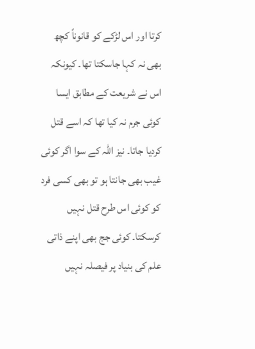کرتا اور اس لڑکے کو قانوناً کچھ بھی نہ کہا جاسکتا تھا۔ کیونکہ اس نے شریعت کے مطابق ایسا کوئی جرم نہ کیا تھا کہ اسے قتل کردیا جاتا۔ نیز اللہ کے سوا اگر کوئی غیب بھی جانتا ہو تو بھی کسی فرد کو کوئی اس طرح قتل نہیں کرسکتا۔ کوئی جج بھی اپنے ذاتی علم کی بنیاد پر فیصلہ نہیں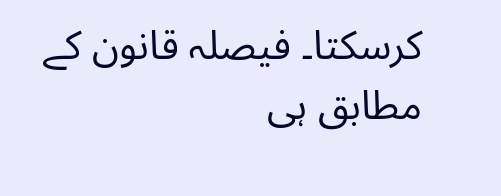کرسکتا۔ فیصلہ قانون کے مطابق ہی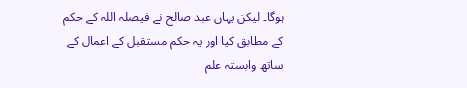ہوگا۔ لیکن یہاں عبد صالح نے فیصلہ اللہ کے حکم کے مطابق کیا اور یہ حکم مستقبل کے اعمال کے ساتھ وابستہ علم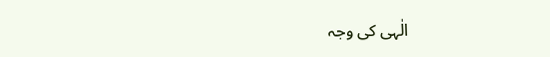الٰہی کی وجہ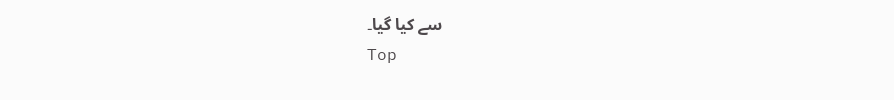سے کیا گیا۔
Top